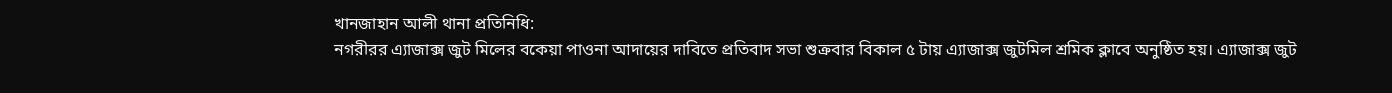খানজাহান আলী থানা প্রতিনিধি:
নগরীরর এ্যাজাক্স জুট মিলের বকেয়া পাওনা আদায়ের দাবিতে প্রতিবাদ সভা শুক্রবার বিকাল ৫ টায় এ্যাজাক্স জুটমিল শ্রমিক ক্লাবে অনুষ্ঠিত হয়। এ্যাজাক্স জুট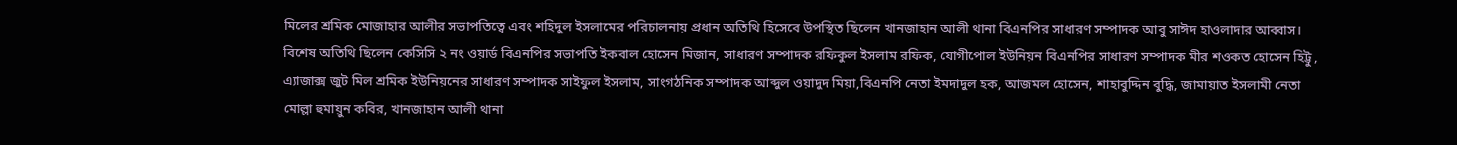মিলের শ্রমিক মোজাহার আলীর সভাপতিত্বে এবং শহিদুল ইসলামের পরিচালনায় প্রধান অতিথি হিসেবে উপস্থিত ছিলেন খানজাহান আলী থানা বিএনপির সাধারণ সম্পাদক আবু সাঈদ হাওলাদার আব্বাস।
বিশেষ অতিথি ছিলেন কেসিসি ২ নং ওয়ার্ড বিএনপির সভাপতি ইকবাল হোসেন মিজান, সাধারণ সম্পাদক রফিকুল ইসলাম রফিক, যোগীপোল ইউনিয়ন বিএনপির সাধারণ সম্পাদক মীর শওকত হোসেন হিট্টু , এ্যাজাক্স জুট মিল শ্রমিক ইউনিয়নের সাধারণ সম্পাদক সাইফুল ইসলাম, সাংগঠনিক সম্পাদক আব্দুল ওয়াদুদ মিয়া,বিএনপি নেতা ইমদাদুল হক, আজমল হোসেন, শাহাবুদ্দিন বুদ্ধি, জামায়াত ইসলামী নেতা মোল্লা হুমায়ুন কবির, খানজাহান আলী থানা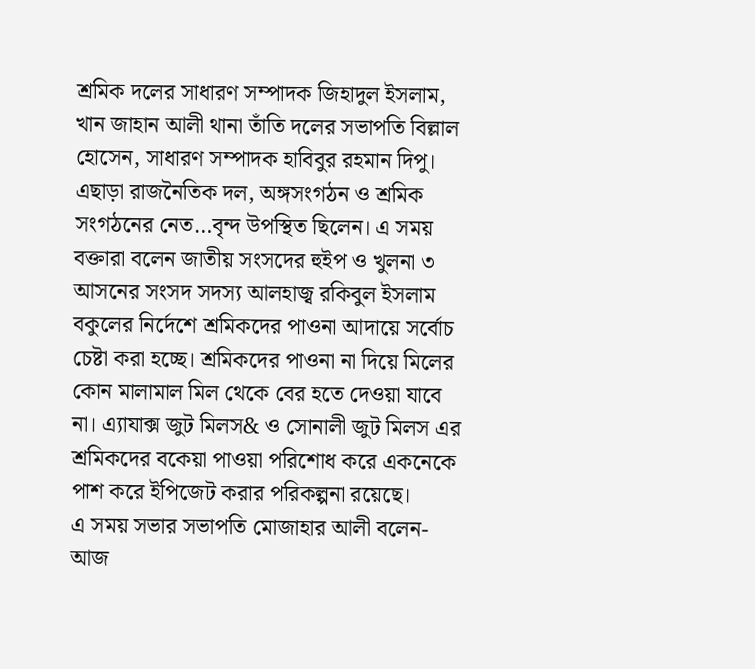শ্রমিক দলের সাধারণ সম্পাদক জিহাদুল ইসলাম, খান জাহান আলী থানা তাঁতি দলের সভাপতি বিল্লাল হোসেন, সাধারণ সম্পাদক হাবিবুর রহমান দিপু।
এছাড়া রাজনৈতিক দল, অঙ্গসংগঠন ও শ্রমিক সংগঠনের নেত…বৃন্দ উপস্থিত ছিলেন। এ সময় বক্তারা বলেন জাতীয় সংসদের হুইপ ও খুলনা ৩ আসনের সংসদ সদস্য আলহাজ্ব রকিবুল ইসলাম বকুলের নির্দেশে শ্রমিকদের পাওনা আদায়ে সর্বোচ চেষ্টা করা হচ্ছে। শ্রমিকদের পাওনা না দিয়ে মিলের কোন মালামাল মিল থেকে বের হতে দেওয়া যাবে না। এ্যাযাক্স জুট মিলস& ও সোনালী জুট মিলস এর শ্রমিকদের বকেয়া পাওয়া পরিশোধ করে একনেকে পাশ করে ইপিজেট করার পরিকল্পনা রয়েছে।
এ সময় সভার সভাপতি মোজাহার আলী বলেন- আজ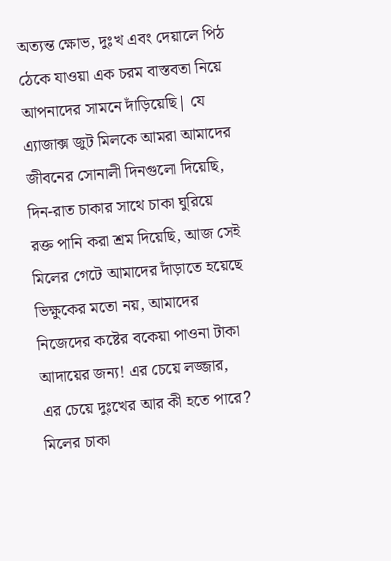অত্যন্ত ক্ষোভ, দুঃখ এবং দেয়ালে পিঠ ঠেকে যাওয়া এক চরম বাস্তবতা নিয়ে আপনাদের সামনে দাঁড়িয়েছি| যে এ্যাজাক্স জুট মিলকে আমরা আমাদের জীবনের সোনালী দিনগুলো দিয়েছি, দিন-রাত চাকার সাথে চাকা ঘুরিয়ে রক্ত পানি করা শ্রম দিয়েছি, আজ সেই মিলের গেটে আমাদের দাঁড়াতে হয়েছে ভিক্ষুকের মতো নয়, আমাদের নিজেদের কষ্টের বকেয়া পাওনা টাকা আদায়ের জন্য! এর চেয়ে লজ্জার, এর চেয়ে দুঃখের আর কী হতে পারে? মিলের চাকা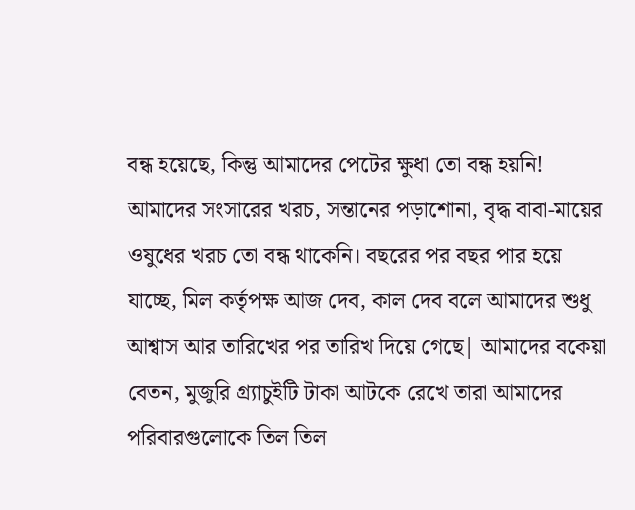বন্ধ হয়েছে, কিন্তু আমাদের পেটের ক্ষুধা তো বন্ধ হয়নি! আমাদের সংসারের খরচ, সন্তানের পড়াশোনা, বৃদ্ধ বাবা-মায়ের ওষুধের খরচ তো বন্ধ থাকেনি। বছরের পর বছর পার হয়ে যাচ্ছে, মিল কর্তৃপক্ষ আজ দেব, কাল দেব বলে আমাদের শুধু আশ্বাস আর তারিখের পর তারিখ দিয়ে গেছে| আমাদের বকেয়া বেতন, মুজুরি গ্র্যাচুইটি টাকা আটকে রেখে তারা আমাদের পরিবারগুলোকে তিল তিল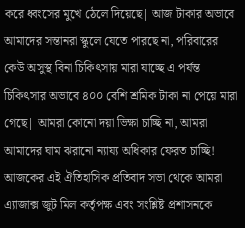করে ধ্বংসের মুখে ঠেলে দিয়েছে| আজ টাকার অভাবে আমাদের সন্তানরা স্কুলে যেতে পারছে না, পরিবারের কেউ অসুস্থ বিনা চিকিৎসায় মারা যাচ্ছে এ পর্যন্ত চিকিৎসার অভাবে ৪০০ বেশি শ্রমিক টাকা না পেয়ে মারা গেছে| আমরা কোনো দয়া ভিক্ষা চাচ্ছি না, আমরা আমাদের ঘাম ঝরানো ন্যায্য অধিকার ফেরত চাচ্ছি! আজকের এই ঐতিহাসিক প্রতিবাদ সভা থেকে আমরা এ্যাজাক্স জুট মিল কর্তৃপক্ষ এবং সংশ্লিষ্ট প্রশাসনকে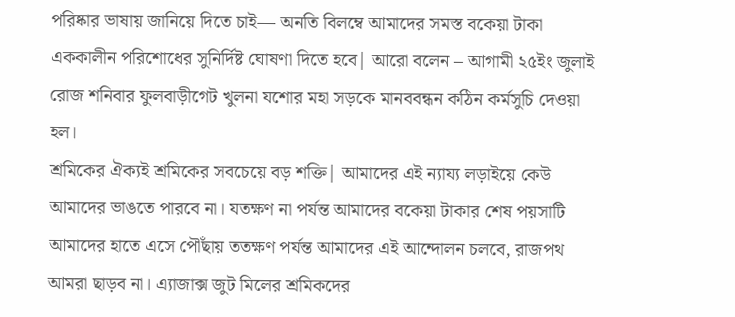পরিষ্কার ভাষায় জানিয়ে দিতে চাই— অনতি বিলম্বে আমাদের সমস্ত বকেয়া টাকা এককালীন পরিশোধের সুনির্দিষ্ট ঘোষণা দিতে হবে| আরো বলেন – আগামী ২৫ইং জুলাই রোজ শনিবার ফুলবাড়ীগেট খুলনা যশোর মহা সড়কে মানববন্ধন কঠিন কর্মসুচি দেওয়া হল।
শ্রমিকের ঐক্যই শ্রমিকের সবচেয়ে বড় শক্তি| আমাদের এই ন্যায্য লড়াইয়ে কেউ আমাদের ভাঙতে পারবে না। যতক্ষণ না পর্যন্ত আমাদের বকেয়া টাকার শেষ পয়সাটি আমাদের হাতে এসে পৌঁছায় ততক্ষণ পর্যন্ত আমাদের এই আন্দোলন চলবে, রাজপথ আমরা ছাড়ব না। এ্যাজাক্স জুট মিলের শ্রমিকদের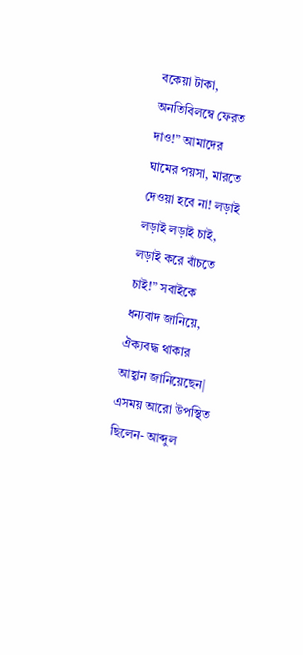বকেয়া টাকা, অনতিবিলম্বে ফেরত দাও!” আমাদের ঘামের পয়সা, মারতে দেওয়া হবে না! লড়াই লড়াই লড়াই চাই, লড়াই করে বাঁচতে চাই!” সবাইকে ধন্যবাদ জানিয়ে, ঐক্যবদ্ধ থাকার আহ্বান জানিয়েছেন| এসময় আরো উপস্থিত ছিলেন- আব্দুল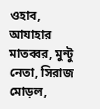ওহাব, আযাহার মাতব্বর, মুন্টু নেতা, সিরাজ মোড়ল,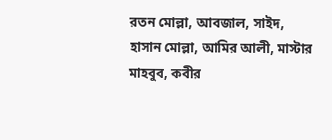রতন মোল্লা, আবজাল, সাইদ, হাসান মোল্লা, আমির আলী, মাস্টার মাহবুব, কবীর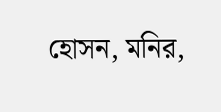হোসন, মনির,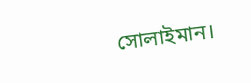সোলাইমান।